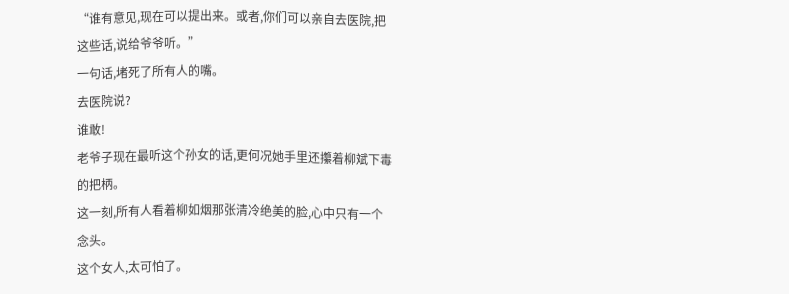“谁有意见,现在可以提出来。或者,你们可以亲自去医院,把这些话,说给爷爷听。”
一句话,堵死了所有人的嘴。
去医院说?
谁敢!
老爷子现在最听这个孙女的话,更何况她手里还攥着柳斌下毒的把柄。
这一刻,所有人看着柳如烟那张清冷绝美的脸,心中只有一个念头。
这个女人,太可怕了。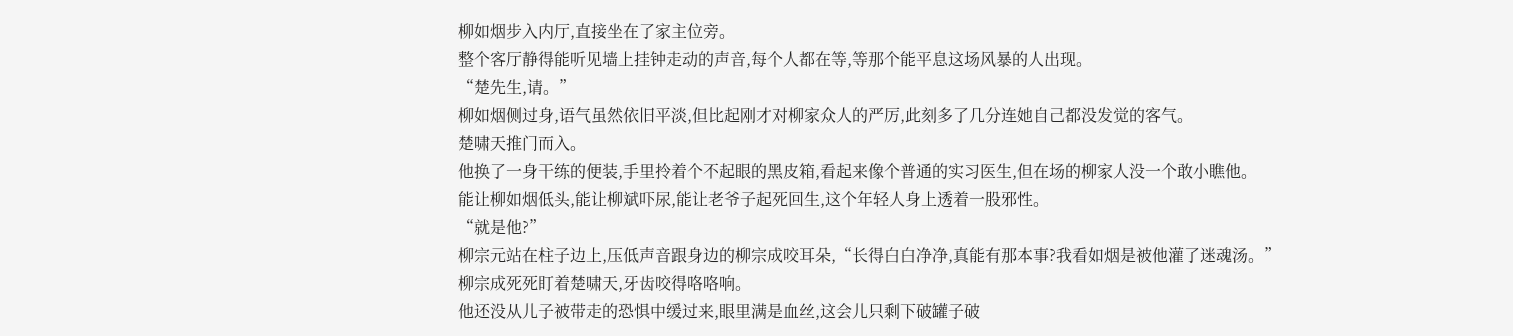柳如烟步入内厅,直接坐在了家主位旁。
整个客厅静得能听见墙上挂钟走动的声音,每个人都在等,等那个能平息这场风暴的人出现。
“楚先生,请。”
柳如烟侧过身,语气虽然依旧平淡,但比起刚才对柳家众人的严厉,此刻多了几分连她自己都没发觉的客气。
楚啸天推门而入。
他换了一身干练的便装,手里拎着个不起眼的黑皮箱,看起来像个普通的实习医生,但在场的柳家人没一个敢小瞧他。
能让柳如烟低头,能让柳斌吓尿,能让老爷子起死回生,这个年轻人身上透着一股邪性。
“就是他?”
柳宗元站在柱子边上,压低声音跟身边的柳宗成咬耳朵,“长得白白净净,真能有那本事?我看如烟是被他灌了迷魂汤。”
柳宗成死死盯着楚啸天,牙齿咬得咯咯响。
他还没从儿子被带走的恐惧中缓过来,眼里满是血丝,这会儿只剩下破罐子破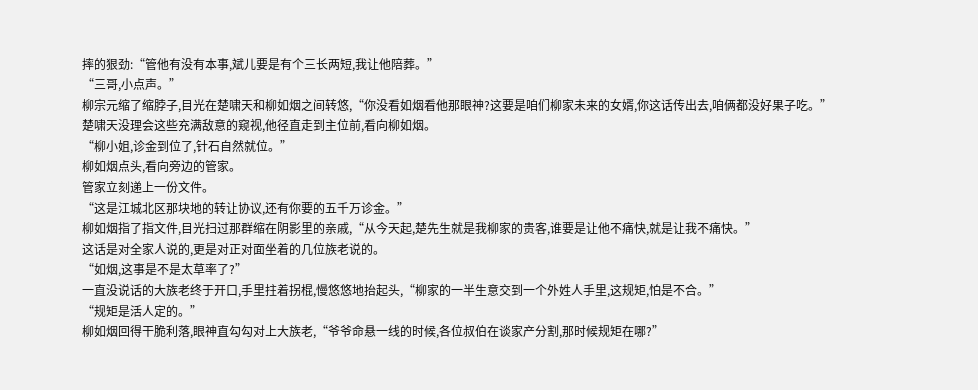摔的狠劲:“管他有没有本事,斌儿要是有个三长两短,我让他陪葬。”
“三哥,小点声。”
柳宗元缩了缩脖子,目光在楚啸天和柳如烟之间转悠,“你没看如烟看他那眼神?这要是咱们柳家未来的女婿,你这话传出去,咱俩都没好果子吃。”
楚啸天没理会这些充满敌意的窥视,他径直走到主位前,看向柳如烟。
“柳小姐,诊金到位了,针石自然就位。”
柳如烟点头,看向旁边的管家。
管家立刻递上一份文件。
“这是江城北区那块地的转让协议,还有你要的五千万诊金。”
柳如烟指了指文件,目光扫过那群缩在阴影里的亲戚,“从今天起,楚先生就是我柳家的贵客,谁要是让他不痛快,就是让我不痛快。”
这话是对全家人说的,更是对正对面坐着的几位族老说的。
“如烟,这事是不是太草率了?”
一直没说话的大族老终于开口,手里拄着拐棍,慢悠悠地抬起头,“柳家的一半生意交到一个外姓人手里,这规矩,怕是不合。”
“规矩是活人定的。”
柳如烟回得干脆利落,眼神直勾勾对上大族老,“爷爷命悬一线的时候,各位叔伯在谈家产分割,那时候规矩在哪?”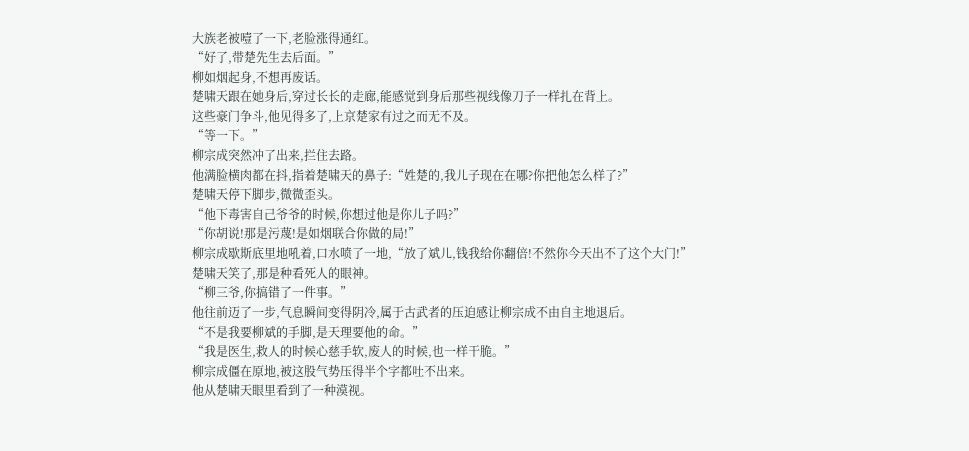大族老被噎了一下,老脸涨得通红。
“好了,带楚先生去后面。”
柳如烟起身,不想再废话。
楚啸天跟在她身后,穿过长长的走廊,能感觉到身后那些视线像刀子一样扎在背上。
这些豪门争斗,他见得多了,上京楚家有过之而无不及。
“等一下。”
柳宗成突然冲了出来,拦住去路。
他满脸横肉都在抖,指着楚啸天的鼻子:“姓楚的,我儿子现在在哪?你把他怎么样了?”
楚啸天停下脚步,微微歪头。
“他下毒害自己爷爷的时候,你想过他是你儿子吗?”
“你胡说!那是污蔑!是如烟联合你做的局!”
柳宗成歇斯底里地吼着,口水喷了一地,“放了斌儿,钱我给你翻倍!不然你今天出不了这个大门!”
楚啸天笑了,那是种看死人的眼神。
“柳三爷,你搞错了一件事。”
他往前迈了一步,气息瞬间变得阴冷,属于古武者的压迫感让柳宗成不由自主地退后。
“不是我要柳斌的手脚,是天理要他的命。”
“我是医生,救人的时候心慈手软,废人的时候,也一样干脆。”
柳宗成僵在原地,被这股气势压得半个字都吐不出来。
他从楚啸天眼里看到了一种漠视。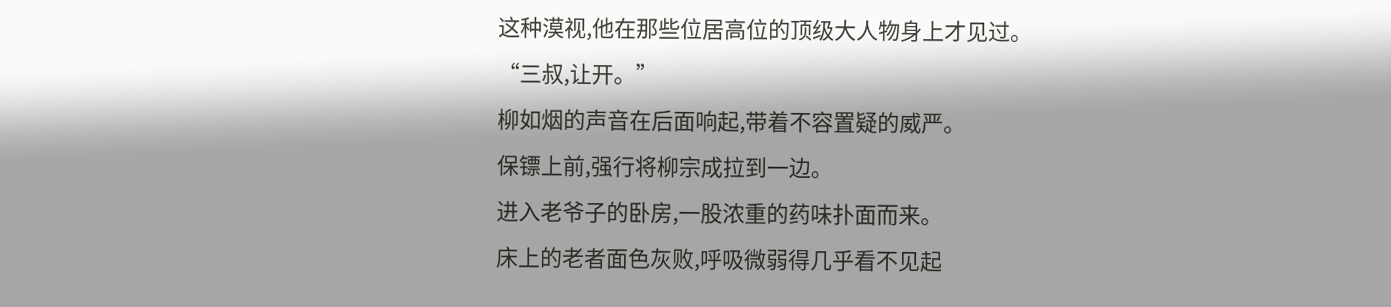这种漠视,他在那些位居高位的顶级大人物身上才见过。
“三叔,让开。”
柳如烟的声音在后面响起,带着不容置疑的威严。
保镖上前,强行将柳宗成拉到一边。
进入老爷子的卧房,一股浓重的药味扑面而来。
床上的老者面色灰败,呼吸微弱得几乎看不见起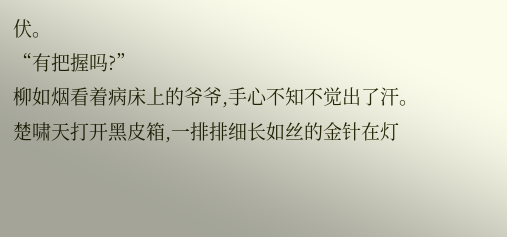伏。
“有把握吗?”
柳如烟看着病床上的爷爷,手心不知不觉出了汗。
楚啸天打开黑皮箱,一排排细长如丝的金针在灯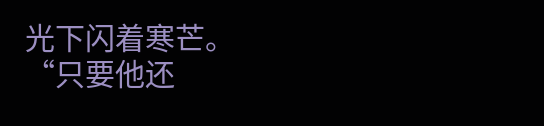光下闪着寒芒。
“只要他还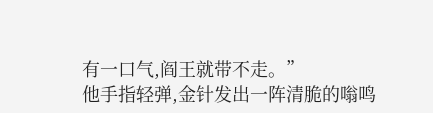有一口气,阎王就带不走。”
他手指轻弹,金针发出一阵清脆的嗡鸣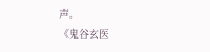声。
《鬼谷玄医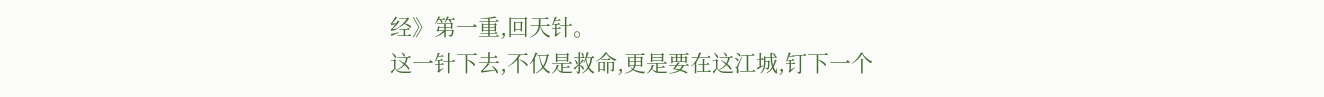经》第一重,回天针。
这一针下去,不仅是救命,更是要在这江城,钉下一个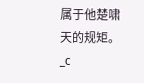属于他楚啸天的规矩。_c